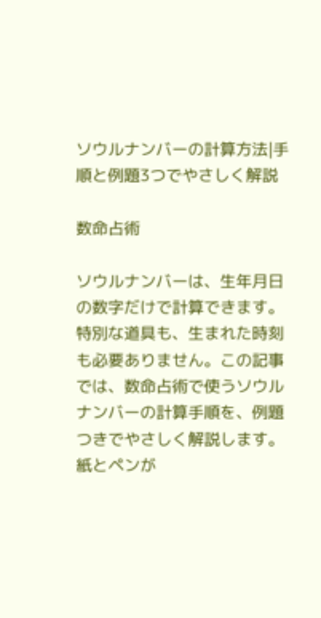ソウルナンバーの計算方法|手順と例題3つでやさしく解説

数命占術

ソウルナンバーは、生年月日の数字だけで計算できます。特別な道具も、生まれた時刻も必要ありません。この記事では、数命占術で使うソウルナンバーの計算手順を、例題つきでやさしく解説します。紙とペンが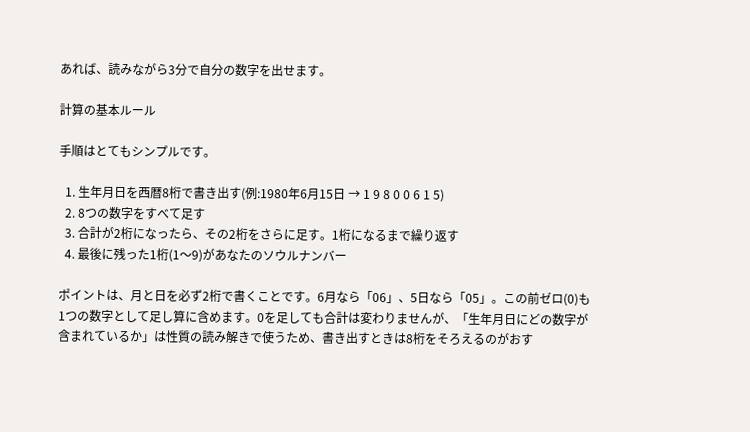あれば、読みながら3分で自分の数字を出せます。

計算の基本ルール

手順はとてもシンプルです。

  1. 生年月日を西暦8桁で書き出す(例:1980年6月15日 → 1 9 8 0 0 6 1 5)
  2. 8つの数字をすべて足す
  3. 合計が2桁になったら、その2桁をさらに足す。1桁になるまで繰り返す
  4. 最後に残った1桁(1〜9)があなたのソウルナンバー

ポイントは、月と日を必ず2桁で書くことです。6月なら「06」、5日なら「05」。この前ゼロ(0)も1つの数字として足し算に含めます。0を足しても合計は変わりませんが、「生年月日にどの数字が含まれているか」は性質の読み解きで使うため、書き出すときは8桁をそろえるのがおす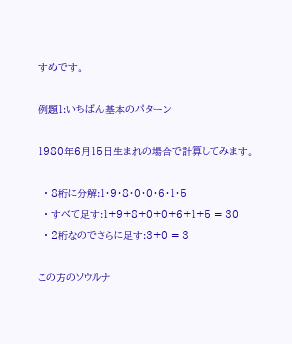すめです。

例題1:いちばん基本のパターン

1980年6月15日生まれの場合で計算してみます。

  • 8桁に分解:1・9・8・0・0・6・1・5
  • すべて足す:1+9+8+0+0+6+1+5 = 30
  • 2桁なのでさらに足す:3+0 = 3

この方のソウルナ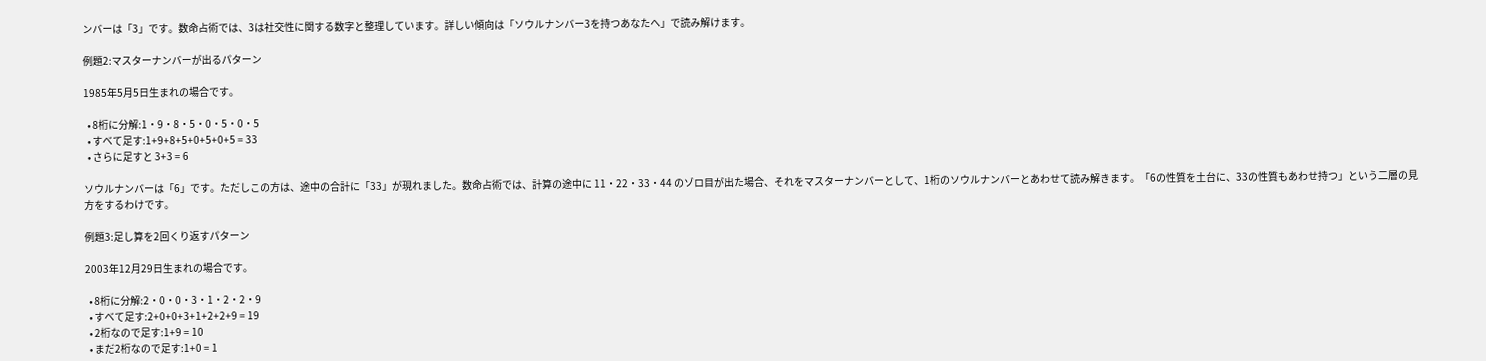ンバーは「3」です。数命占術では、3は社交性に関する数字と整理しています。詳しい傾向は「ソウルナンバー3を持つあなたへ」で読み解けます。

例題2:マスターナンバーが出るパターン

1985年5月5日生まれの場合です。

  • 8桁に分解:1・9・8・5・0・5・0・5
  • すべて足す:1+9+8+5+0+5+0+5 = 33
  • さらに足すと 3+3 = 6

ソウルナンバーは「6」です。ただしこの方は、途中の合計に「33」が現れました。数命占術では、計算の途中に 11・22・33・44 のゾロ目が出た場合、それをマスターナンバーとして、1桁のソウルナンバーとあわせて読み解きます。「6の性質を土台に、33の性質もあわせ持つ」という二層の見方をするわけです。

例題3:足し算を2回くり返すパターン

2003年12月29日生まれの場合です。

  • 8桁に分解:2・0・0・3・1・2・2・9
  • すべて足す:2+0+0+3+1+2+2+9 = 19
  • 2桁なので足す:1+9 = 10
  • まだ2桁なので足す:1+0 = 1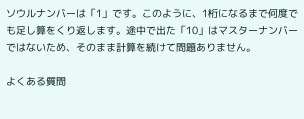ソウルナンバーは「1」です。このように、1桁になるまで何度でも足し算をくり返します。途中で出た「10」はマスターナンバーではないため、そのまま計算を続けて問題ありません。

よくある質問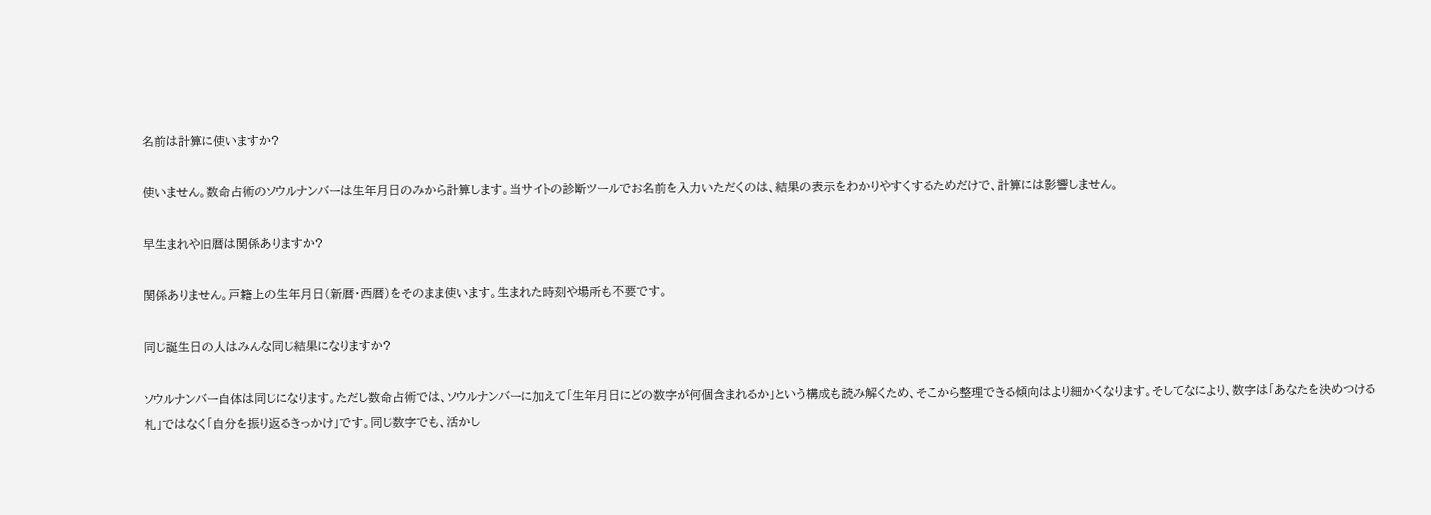名前は計算に使いますか?

使いません。数命占術のソウルナンバーは生年月日のみから計算します。当サイトの診断ツールでお名前を入力いただくのは、結果の表示をわかりやすくするためだけで、計算には影響しません。

早生まれや旧暦は関係ありますか?

関係ありません。戸籍上の生年月日(新暦・西暦)をそのまま使います。生まれた時刻や場所も不要です。

同じ誕生日の人はみんな同じ結果になりますか?

ソウルナンバー自体は同じになります。ただし数命占術では、ソウルナンバーに加えて「生年月日にどの数字が何個含まれるか」という構成も読み解くため、そこから整理できる傾向はより細かくなります。そしてなにより、数字は「あなたを決めつける札」ではなく「自分を振り返るきっかけ」です。同じ数字でも、活かし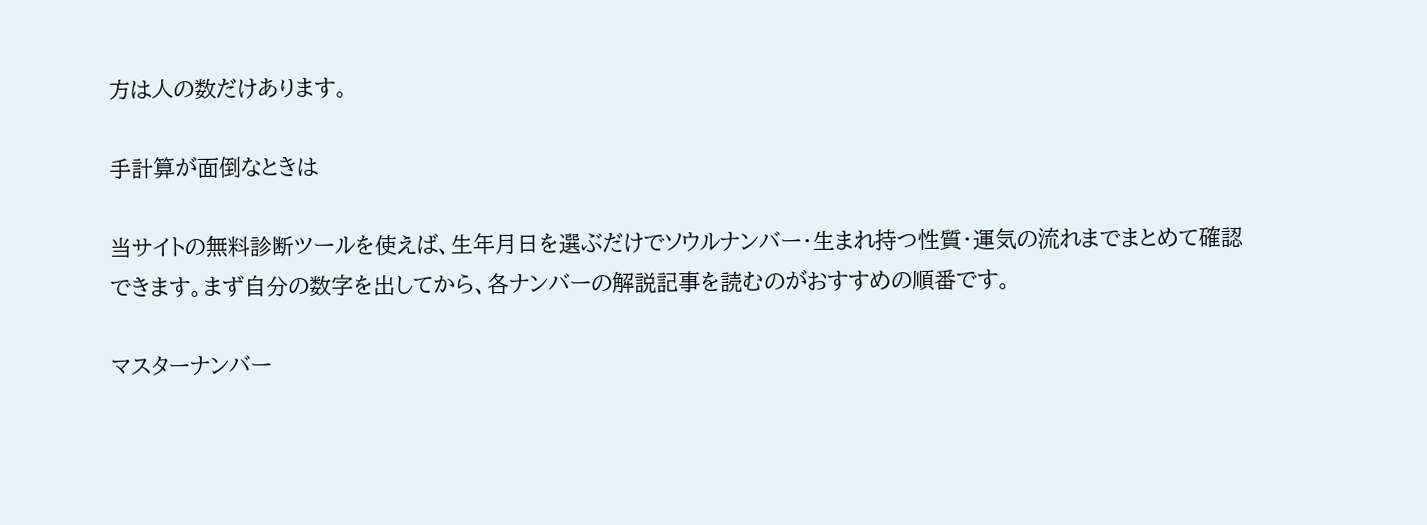方は人の数だけあります。

手計算が面倒なときは

当サイトの無料診断ツールを使えば、生年月日を選ぶだけでソウルナンバー・生まれ持つ性質・運気の流れまでまとめて確認できます。まず自分の数字を出してから、各ナンバーの解説記事を読むのがおすすめの順番です。

マスターナンバー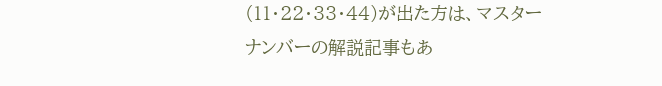(11・22・33・44)が出た方は、マスターナンバーの解説記事もあ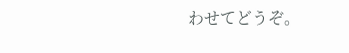わせてどうぞ。